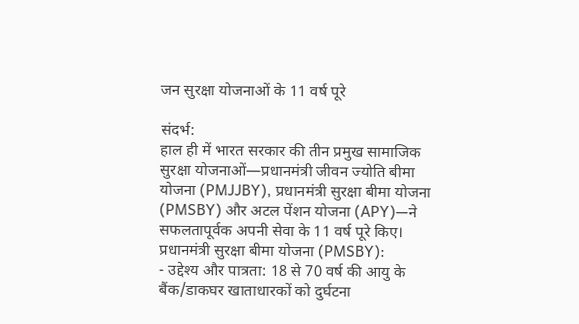जन सुरक्षा योजनाओं के 11 वर्ष पूरे

संदर्भ:
हाल ही में भारत सरकार की तीन प्रमुख सामाजिक सुरक्षा योजनाओं—प्रधानमंत्री जीवन ज्योति बीमा योजना (PMJJBY), प्रधानमंत्री सुरक्षा बीमा योजना (PMSBY) और अटल पेंशन योजना (APY)—ने सफलतापूर्वक अपनी सेवा के 11 वर्ष पूरे किए।
प्रधानमंत्री सुरक्षा बीमा योजना (PMSBY):
- उद्देश्य और पात्रता: 18 से 70 वर्ष की आयु के बैंक/डाकघर खाताधारकों को दुर्घटना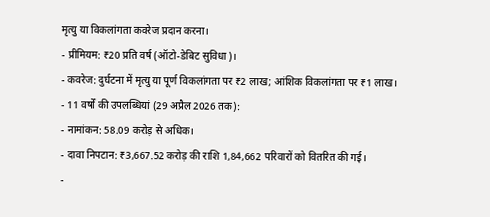मृत्यु या विकलांगता कवरेज प्रदान करना।
- प्रीमियम: ₹20 प्रति वर्ष (ऑटो-डेबिट सुविधा)।
- कवरेज: दुर्घटना में मृत्यु या पूर्ण विकलांगता पर ₹2 लाख; आंशिक विकलांगता पर ₹1 लाख।
- 11 वर्षों की उपलब्धियां (29 अप्रैल 2026 तक):
- नामांकन: 58.09 करोड़ से अधिक।
- दावा निपटान: ₹3,667.52 करोड़ की राशि 1,84,662 परिवारों को वितरित की गई।
-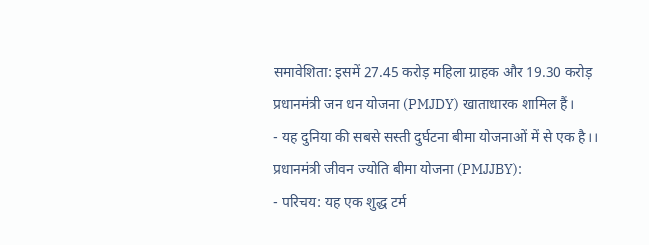समावेशिता: इसमें 27.45 करोड़ महिला ग्राहक और 19.30 करोड़ प्रधानमंत्री जन धन योजना (PMJDY) खाताधारक शामिल हैं।
- यह दुनिया की सबसे सस्ती दुर्घटना बीमा योजनाओं में से एक है।।
प्रधानमंत्री जीवन ज्योति बीमा योजना (PMJJBY):
- परिचय: यह एक शुद्ध टर्म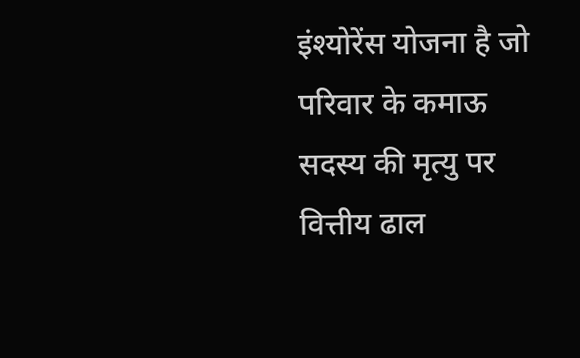इंश्योरेंस योजना है जो परिवार के कमाऊ सदस्य की मृत्यु पर वित्तीय ढाल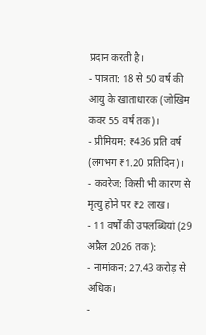प्रदान करती है।
- पात्रता: 18 से 50 वर्ष की आयु के खाताधारक (जोखिम कवर 55 वर्ष तक)।
- प्रीमियम: ₹436 प्रति वर्ष (लगभग ₹1.20 प्रतिदिन)।
- कवरेज: किसी भी कारण से मृत्यु होने पर ₹2 लाख।
- 11 वर्षों की उपलब्धियां (29 अप्रैल 2026 तक):
- नामांकन: 27.43 करोड़ से अधिक।
-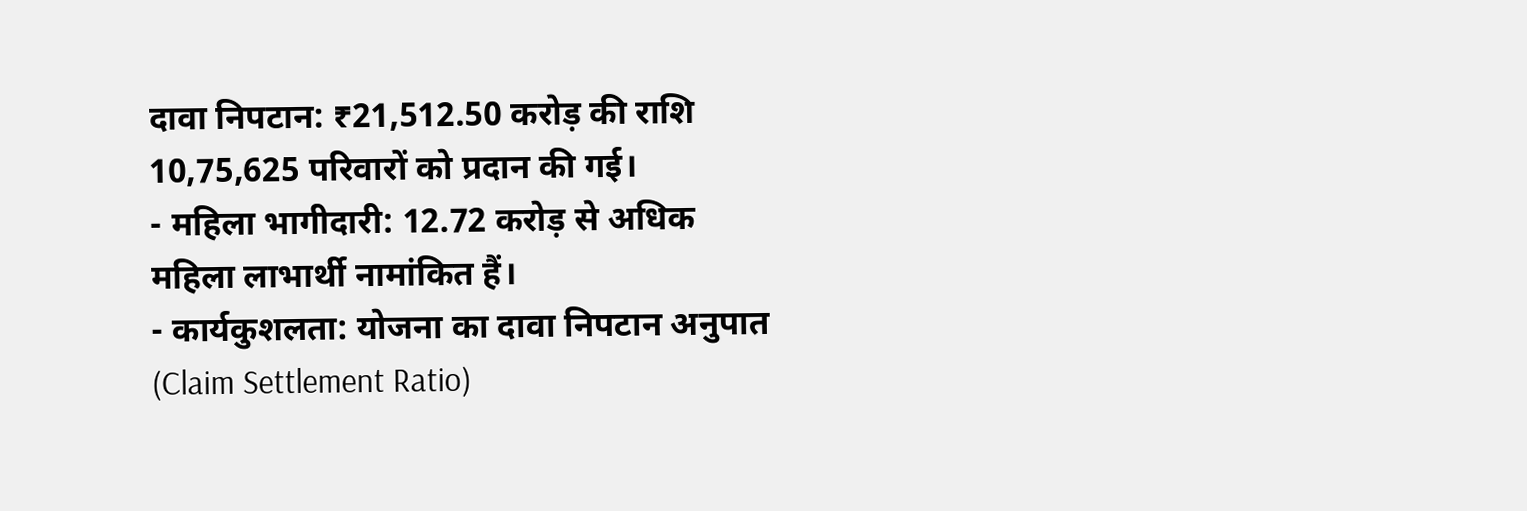दावा निपटान: ₹21,512.50 करोड़ की राशि 10,75,625 परिवारों को प्रदान की गई।
- महिला भागीदारी: 12.72 करोड़ से अधिक महिला लाभार्थी नामांकित हैं।
- कार्यकुशलता: योजना का दावा निपटान अनुपात (Claim Settlement Ratio)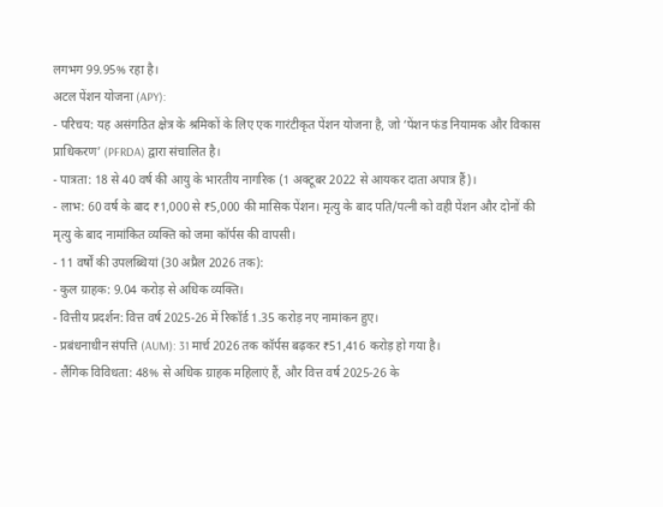लगभग 99.95% रहा है।
अटल पेंशन योजना (APY):
- परिचय: यह असंगठित क्षेत्र के श्रमिकों के लिए एक गारंटीकृत पेंशन योजना है, जो ‘पेंशन फंड नियामक और विकास प्राधिकरण’ (PFRDA) द्वारा संचालित है।
- पात्रता: 18 से 40 वर्ष की आयु के भारतीय नागरिक (1 अक्टूबर 2022 से आयकर दाता अपात्र हैं)।
- लाभ: 60 वर्ष के बाद ₹1,000 से ₹5,000 की मासिक पेंशन। मृत्यु के बाद पति/पत्नी को वही पेंशन और दोनों की मृत्यु के बाद नामांकित व्यक्ति को जमा कॉर्पस की वापसी।
- 11 वर्षों की उपलब्धियां (30 अप्रैल 2026 तक):
- कुल ग्राहक: 9.04 करोड़ से अधिक व्यक्ति।
- वित्तीय प्रदर्शन: वित्त वर्ष 2025-26 में रिकॉर्ड 1.35 करोड़ नए नामांकन हुए।
- प्रबंधनाधीन संपत्ति (AUM): 31 मार्च 2026 तक कॉर्पस बढ़कर ₹51,416 करोड़ हो गया है।
- लैंगिक विविधता: 48% से अधिक ग्राहक महिलाएं हैं, और वित्त वर्ष 2025-26 के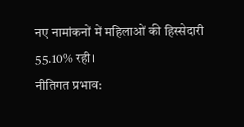नए नामांकनों में महिलाओं की हिस्सेदारी 55.10% रही।
नीतिगत प्रभाव: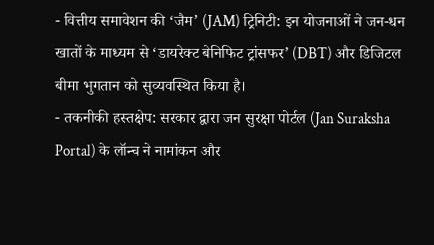- वित्तीय समावेशन की ‘जैम’ (JAM) ट्रिनिटी: इन योजनाओं ने जन-धन खातों के माध्यम से ‘डायरेक्ट बेनिफिट ट्रांसफर’ (DBT) और डिजिटल बीमा भुगतान को सुव्यवस्थित किया है।
- तकनीकी हस्तक्षेप: सरकार द्वारा जन सुरक्षा पोर्टल (Jan Suraksha Portal) के लॉन्च ने नामांकन और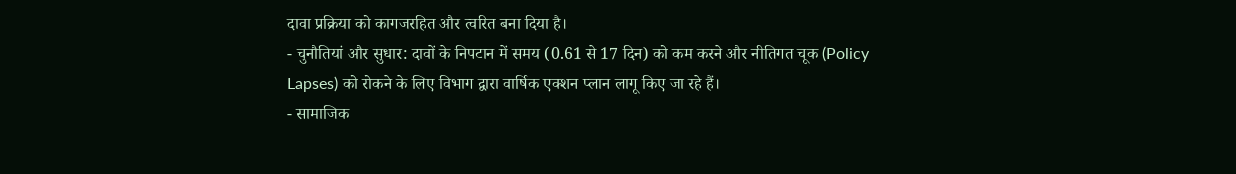दावा प्रक्रिया को कागजरहित और त्वरित बना दिया है।
- चुनौतियां और सुधार: दावों के निपटान में समय (0.61 से 17 दिन) को कम करने और नीतिगत चूक (Policy Lapses) को रोकने के लिए विभाग द्वारा वार्षिक एक्शन प्लान लागू किए जा रहे हैं।
- सामाजिक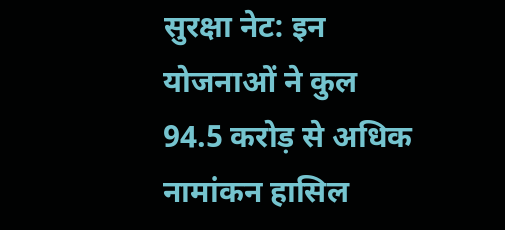सुरक्षा नेट: इन योजनाओं ने कुल 94.5 करोड़ से अधिक नामांकन हासिल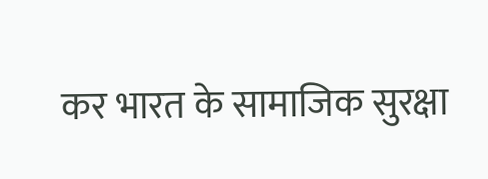कर भारत के सामाजिक सुरक्षा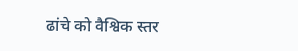ढांचे को वैश्विक स्तर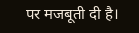पर मजबूती दी है।